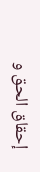إحقاق الحق و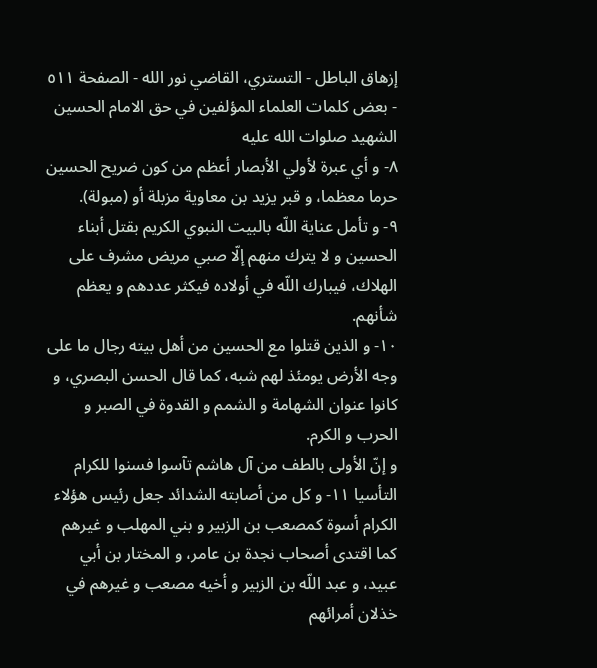إزهاق الباطل - التستري، القاضي نور الله - الصفحة ٥١١ - بعض كلمات العلماء المؤلفين في حق الامام الحسين الشهيد صلوات الله عليه
٨- و أي عبرة لأولي الأبصار أعظم من كون ضريح الحسين حرما معظما، و قبر يزيد بن معاوية مزبلة أو (مبولة).
٩- و تأمل عناية اللّه بالبيت النبوي الكريم بقتل أبناء الحسين و لا يترك منهم إلّا صبي مريض مشرف على الهلاك، فيبارك اللّه في أولاده فيكثر عددهم و يعظم شأنهم.
١٠- و الذين قتلوا مع الحسين من أهل بيته رجال ما على وجه الأرض يومئذ لهم شبه، كما قال الحسن البصري، و كانوا عنوان الشهامة و الشمم و القدوة في الصبر و الحرب و الكرم.
و إنّ الأولى بالطف من آل هاشم تآسوا فسنوا للكرام التأسيا ١١- و كل من أصابته الشدائد جعل رئيس هؤلاء الكرام أسوة كمصعب بن الزبير و بني المهلب و غيرهم كما اقتدى أصحاب نجدة بن عامر، و المختار بن أبي عبيد، و عبد اللّه بن الزبير و أخيه مصعب و غيرهم في خذلان أمرائهم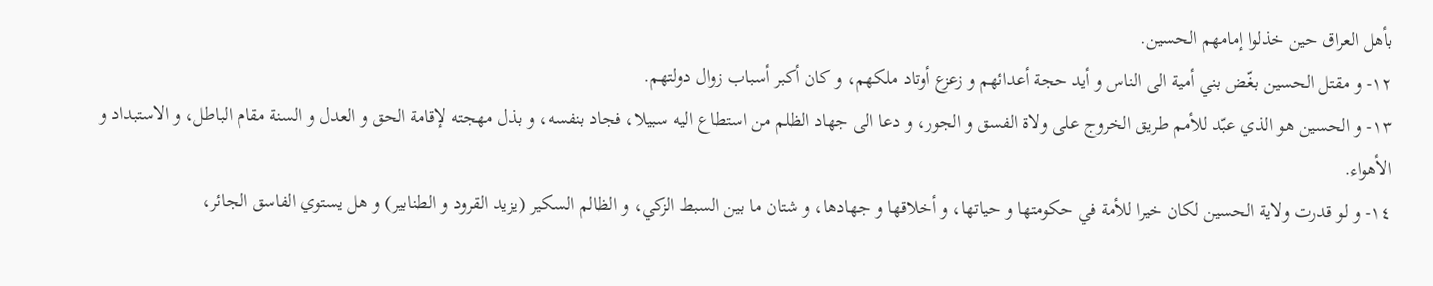بأهل العراق حين خذلوا إمامهم الحسين.
١٢- و مقتل الحسين بغّض بني أمية الى الناس و أيد حجة أعدائهم و زعزع أوتاد ملكهم، و كان أكبر أسباب زوال دولتهم.
١٣- و الحسين هو الذي عبّد للأمم طريق الخروج على ولاة الفسق و الجور، و دعا الى جهاد الظلم من استطاع اليه سبيلا، فجاد بنفسه، و بذل مهجته لإقامة الحق و العدل و السنة مقام الباطل، و الاستبداد و الأهواء.
١٤- و لو قدرت ولاية الحسين لكان خيرا للأمة في حكومتها و حياتها، و أخلاقها و جهادها، و شتان ما بين السبط الزكي، و الظالم السكير (يزيد القرود و الطنابير) و هل يستوي الفاسق الجائر،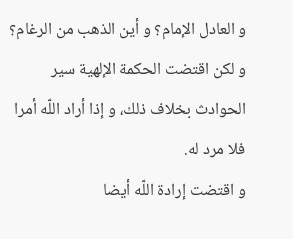و العادل الإمام؟ و أين الذهب من الرغام؟
و لكن اقتضت الحكمة الإلهية سير الحوادث بخلاف ذلك، و إذا أراد اللّه أمرا فلا مرد له.
و اقتضت إرادة اللّه أيضا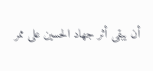أن يبقى أثر جهاد الحسين على ممر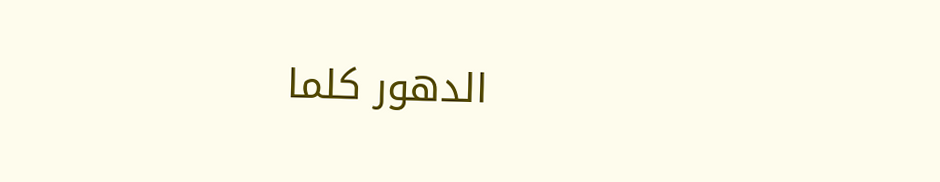الدهور كلما